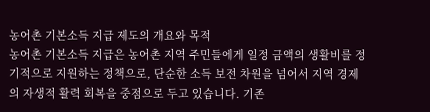농어촌 기본소득 지급 제도의 개요와 목적
농어촌 기본소득 지급은 농어촌 지역 주민들에게 일정 금액의 생활비를 정기적으로 지원하는 정책으로, 단순한 소득 보전 차원을 넘어서 지역 경제의 자생적 활력 회복을 중점으로 두고 있습니다. 기존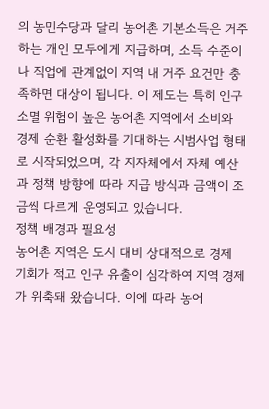의 농민수당과 달리 농어촌 기본소득은 거주하는 개인 모두에게 지급하며, 소득 수준이나 직업에 관계없이 지역 내 거주 요건만 충족하면 대상이 됩니다. 이 제도는 특히 인구 소멸 위험이 높은 농어촌 지역에서 소비와 경제 순환 활성화를 기대하는 시범사업 형태로 시작되었으며, 각 지자체에서 자체 예산과 정책 방향에 따라 지급 방식과 금액이 조금씩 다르게 운영되고 있습니다.
정책 배경과 필요성
농어촌 지역은 도시 대비 상대적으로 경제 기회가 적고 인구 유출이 심각하여 지역 경제가 위축돼 왔습니다. 이에 따라 농어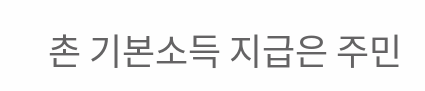촌 기본소득 지급은 주민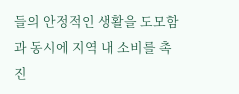들의 안정적인 생활을 도모함과 동시에 지역 내 소비를 촉진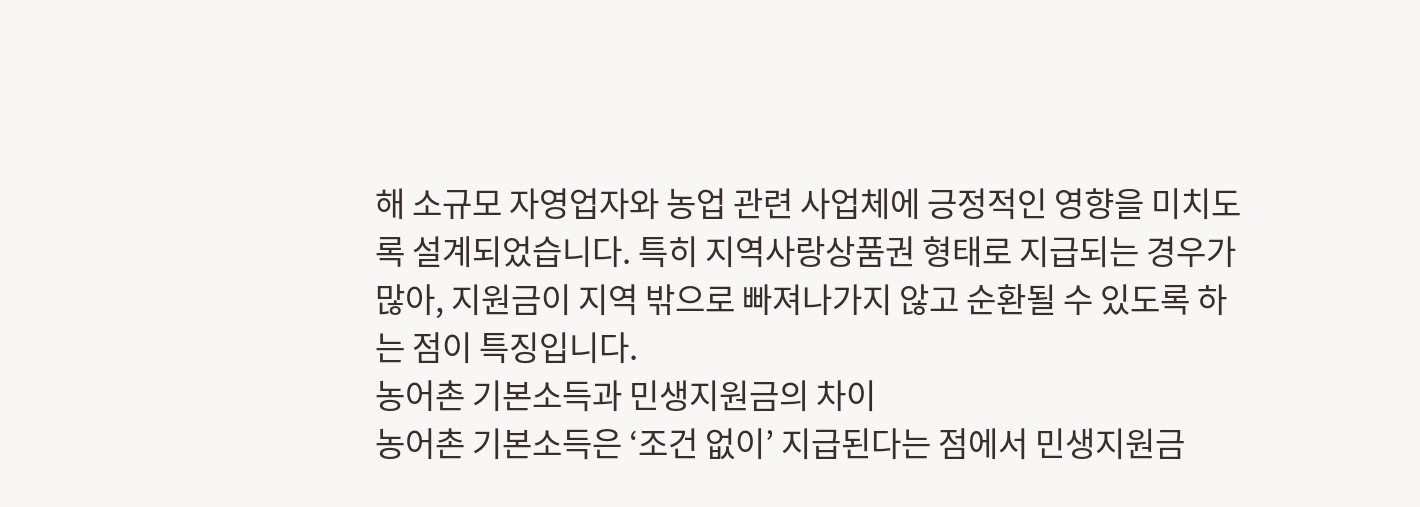해 소규모 자영업자와 농업 관련 사업체에 긍정적인 영향을 미치도록 설계되었습니다. 특히 지역사랑상품권 형태로 지급되는 경우가 많아, 지원금이 지역 밖으로 빠져나가지 않고 순환될 수 있도록 하는 점이 특징입니다.
농어촌 기본소득과 민생지원금의 차이
농어촌 기본소득은 ‘조건 없이’ 지급된다는 점에서 민생지원금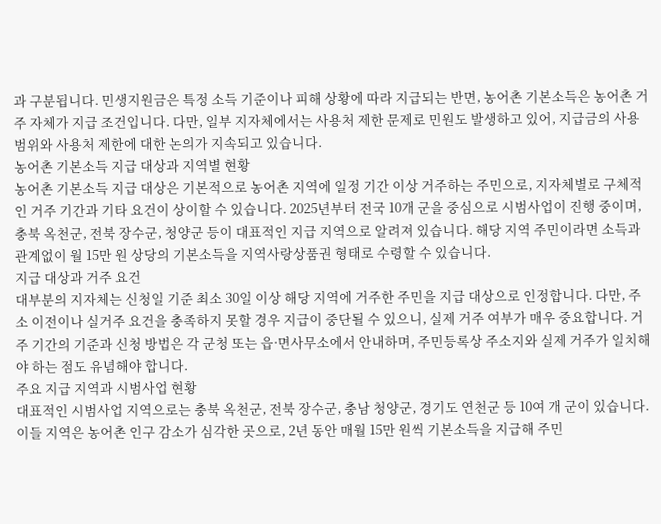과 구분됩니다. 민생지원금은 특정 소득 기준이나 피해 상황에 따라 지급되는 반면, 농어촌 기본소득은 농어촌 거주 자체가 지급 조건입니다. 다만, 일부 지자체에서는 사용처 제한 문제로 민원도 발생하고 있어, 지급금의 사용 범위와 사용처 제한에 대한 논의가 지속되고 있습니다.
농어촌 기본소득 지급 대상과 지역별 현황
농어촌 기본소득 지급 대상은 기본적으로 농어촌 지역에 일정 기간 이상 거주하는 주민으로, 지자체별로 구체적인 거주 기간과 기타 요건이 상이할 수 있습니다. 2025년부터 전국 10개 군을 중심으로 시범사업이 진행 중이며, 충북 옥천군, 전북 장수군, 청양군 등이 대표적인 지급 지역으로 알려져 있습니다. 해당 지역 주민이라면 소득과 관계없이 월 15만 원 상당의 기본소득을 지역사랑상품권 형태로 수령할 수 있습니다.
지급 대상과 거주 요건
대부분의 지자체는 신청일 기준 최소 30일 이상 해당 지역에 거주한 주민을 지급 대상으로 인정합니다. 다만, 주소 이전이나 실거주 요건을 충족하지 못할 경우 지급이 중단될 수 있으니, 실제 거주 여부가 매우 중요합니다. 거주 기간의 기준과 신청 방법은 각 군청 또는 읍·면사무소에서 안내하며, 주민등록상 주소지와 실제 거주가 일치해야 하는 점도 유념해야 합니다.
주요 지급 지역과 시범사업 현황
대표적인 시범사업 지역으로는 충북 옥천군, 전북 장수군, 충남 청양군, 경기도 연천군 등 10여 개 군이 있습니다. 이들 지역은 농어촌 인구 감소가 심각한 곳으로, 2년 동안 매월 15만 원씩 기본소득을 지급해 주민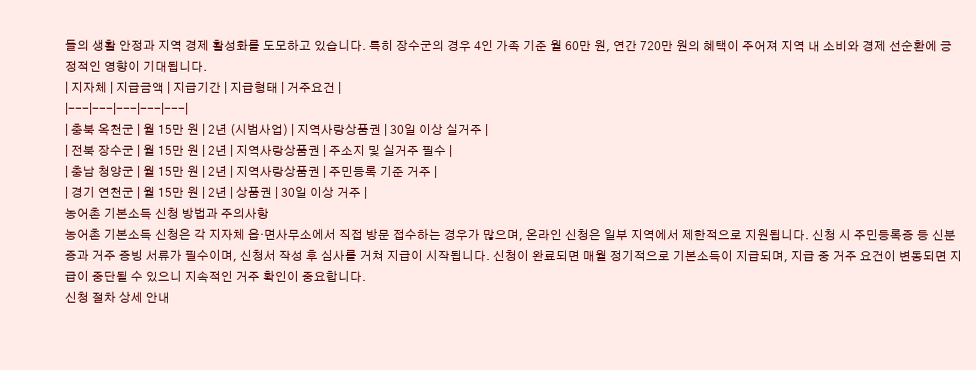들의 생활 안정과 지역 경제 활성화를 도모하고 있습니다. 특히 장수군의 경우 4인 가족 기준 월 60만 원, 연간 720만 원의 혜택이 주어져 지역 내 소비와 경제 선순환에 긍정적인 영향이 기대됩니다.
| 지자체 | 지급금액 | 지급기간 | 지급형태 | 거주요건 |
|---|---|---|---|---|
| 충북 옥천군 | 월 15만 원 | 2년 (시범사업) | 지역사랑상품권 | 30일 이상 실거주 |
| 전북 장수군 | 월 15만 원 | 2년 | 지역사랑상품권 | 주소지 및 실거주 필수 |
| 충남 청양군 | 월 15만 원 | 2년 | 지역사랑상품권 | 주민등록 기준 거주 |
| 경기 연천군 | 월 15만 원 | 2년 | 상품권 | 30일 이상 거주 |
농어촌 기본소득 신청 방법과 주의사항
농어촌 기본소득 신청은 각 지자체 읍·면사무소에서 직접 방문 접수하는 경우가 많으며, 온라인 신청은 일부 지역에서 제한적으로 지원됩니다. 신청 시 주민등록증 등 신분증과 거주 증빙 서류가 필수이며, 신청서 작성 후 심사를 거쳐 지급이 시작됩니다. 신청이 완료되면 매월 정기적으로 기본소득이 지급되며, 지급 중 거주 요건이 변동되면 지급이 중단될 수 있으니 지속적인 거주 확인이 중요합니다.
신청 절차 상세 안내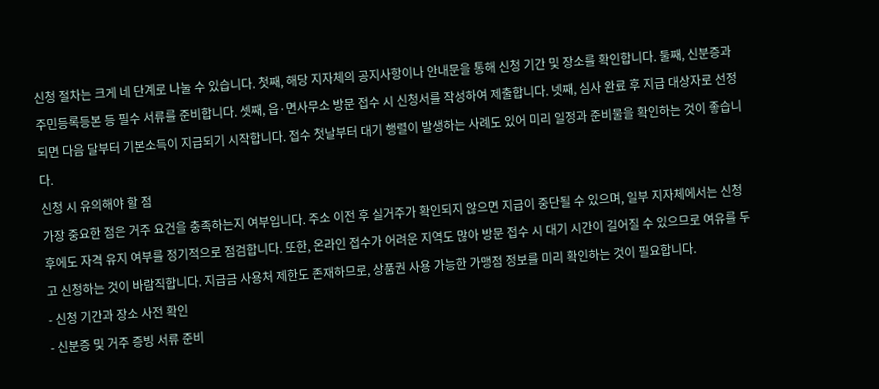신청 절차는 크게 네 단계로 나눌 수 있습니다. 첫째, 해당 지자체의 공지사항이나 안내문을 통해 신청 기간 및 장소를 확인합니다. 둘째, 신분증과 주민등록등본 등 필수 서류를 준비합니다. 셋째, 읍·면사무소 방문 접수 시 신청서를 작성하여 제출합니다. 넷째, 심사 완료 후 지급 대상자로 선정되면 다음 달부터 기본소득이 지급되기 시작합니다. 접수 첫날부터 대기 행렬이 발생하는 사례도 있어 미리 일정과 준비물을 확인하는 것이 좋습니다.
신청 시 유의해야 할 점
가장 중요한 점은 거주 요건을 충족하는지 여부입니다. 주소 이전 후 실거주가 확인되지 않으면 지급이 중단될 수 있으며, 일부 지자체에서는 신청 후에도 자격 유지 여부를 정기적으로 점검합니다. 또한, 온라인 접수가 어려운 지역도 많아 방문 접수 시 대기 시간이 길어질 수 있으므로 여유를 두고 신청하는 것이 바람직합니다. 지급금 사용처 제한도 존재하므로, 상품권 사용 가능한 가맹점 정보를 미리 확인하는 것이 필요합니다.
- 신청 기간과 장소 사전 확인
- 신분증 및 거주 증빙 서류 준비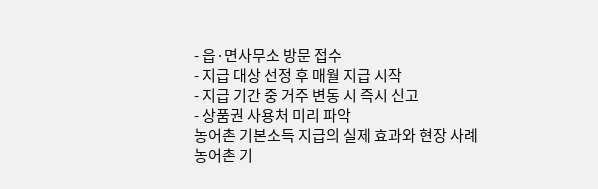- 읍·면사무소 방문 접수
- 지급 대상 선정 후 매월 지급 시작
- 지급 기간 중 거주 변동 시 즉시 신고
- 상품권 사용처 미리 파악
농어촌 기본소득 지급의 실제 효과와 현장 사례
농어촌 기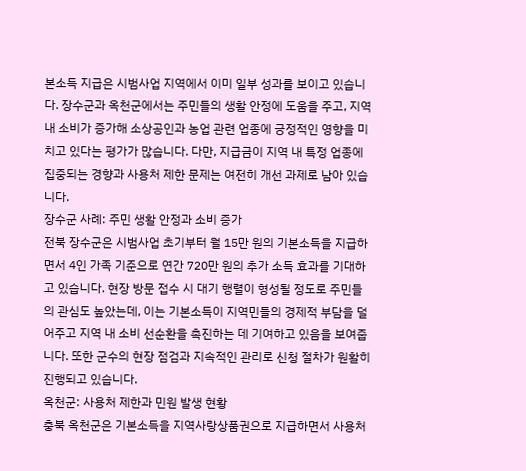본소득 지급은 시범사업 지역에서 이미 일부 성과를 보이고 있습니다. 장수군과 옥천군에서는 주민들의 생활 안정에 도움을 주고, 지역 내 소비가 증가해 소상공인과 농업 관련 업종에 긍정적인 영향을 미치고 있다는 평가가 많습니다. 다만, 지급금이 지역 내 특정 업종에 집중되는 경향과 사용처 제한 문제는 여전히 개선 과제로 남아 있습니다.
장수군 사례: 주민 생활 안정과 소비 증가
전북 장수군은 시범사업 초기부터 월 15만 원의 기본소득을 지급하면서 4인 가족 기준으로 연간 720만 원의 추가 소득 효과를 기대하고 있습니다. 현장 방문 접수 시 대기 행렬이 형성될 정도로 주민들의 관심도 높았는데, 이는 기본소득이 지역민들의 경제적 부담을 덜어주고 지역 내 소비 선순환을 촉진하는 데 기여하고 있음을 보여줍니다. 또한 군수의 현장 점검과 지속적인 관리로 신청 절차가 원활히 진행되고 있습니다.
옥천군: 사용처 제한과 민원 발생 현황
충북 옥천군은 기본소득을 지역사랑상품권으로 지급하면서 사용처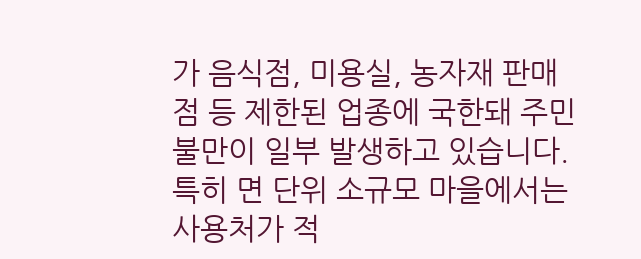가 음식점, 미용실, 농자재 판매점 등 제한된 업종에 국한돼 주민 불만이 일부 발생하고 있습니다. 특히 면 단위 소규모 마을에서는 사용처가 적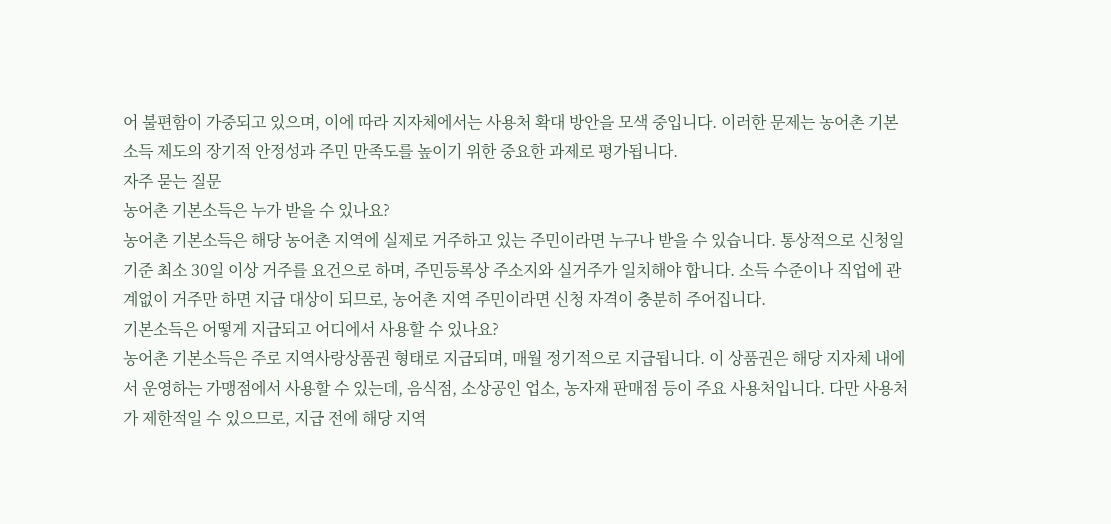어 불편함이 가중되고 있으며, 이에 따라 지자체에서는 사용처 확대 방안을 모색 중입니다. 이러한 문제는 농어촌 기본소득 제도의 장기적 안정성과 주민 만족도를 높이기 위한 중요한 과제로 평가됩니다.
자주 묻는 질문
농어촌 기본소득은 누가 받을 수 있나요?
농어촌 기본소득은 해당 농어촌 지역에 실제로 거주하고 있는 주민이라면 누구나 받을 수 있습니다. 통상적으로 신청일 기준 최소 30일 이상 거주를 요건으로 하며, 주민등록상 주소지와 실거주가 일치해야 합니다. 소득 수준이나 직업에 관계없이 거주만 하면 지급 대상이 되므로, 농어촌 지역 주민이라면 신청 자격이 충분히 주어집니다.
기본소득은 어떻게 지급되고 어디에서 사용할 수 있나요?
농어촌 기본소득은 주로 지역사랑상품권 형태로 지급되며, 매월 정기적으로 지급됩니다. 이 상품권은 해당 지자체 내에서 운영하는 가맹점에서 사용할 수 있는데, 음식점, 소상공인 업소, 농자재 판매점 등이 주요 사용처입니다. 다만 사용처가 제한적일 수 있으므로, 지급 전에 해당 지역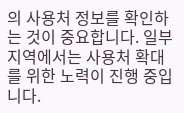의 사용처 정보를 확인하는 것이 중요합니다. 일부 지역에서는 사용처 확대를 위한 노력이 진행 중입니다.